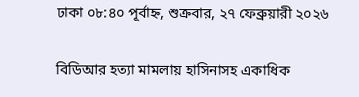ঢাকা ০৮:৪০ পূর্বাহ্ন, শুক্রবার, ২৭ ফেব্রুয়ারী ২০২৬

বিডিআর হত্যা মামলায় হাসিনাসহ একাধিক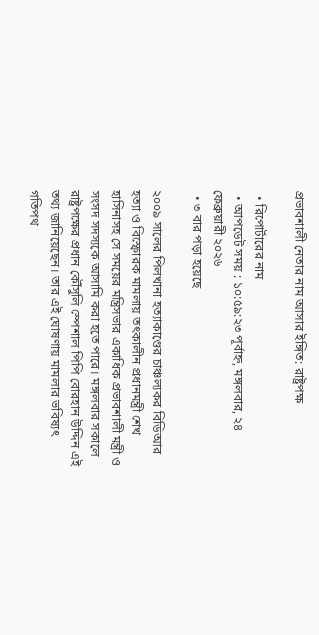প্রভাবশালী নেতার নাম আসার ইঙ্গিত: রাষ্ট্রপক্ষ

  • রিপোর্টারের নাম
  • আপডেট সময় : ১০:৫৯:২৩ পূর্বাহ্ন, মঙ্গলবার, ২৪ ফেব্রুয়ারী ২০২৬
  • ৩ বার পড়া হয়েছে

২০০৯ সালের পিলখানা হত্যাকাণ্ডের চাঞ্চল্যকর বিডিআর হত্যা ও বিস্ফোরক মামলায় তৎকালীন প্রধানমন্ত্রী শেখ হাসিনাসহ সে সময়ের মন্ত্রিসভার একাধিক প্রভাবশালী মন্ত্রী ও সংসদ সদস্যকে আসামি করা হতে পারে। মঙ্গলবার সকালে রাষ্ট্রপক্ষের প্রধান কৌঁসুলি স্পেশাল পিপি বোরহান উদ্দিন এই তথ্য জানিয়েছেন। তার এই ঘোষণায় মামলার ভবিষ্যৎ গতিপথ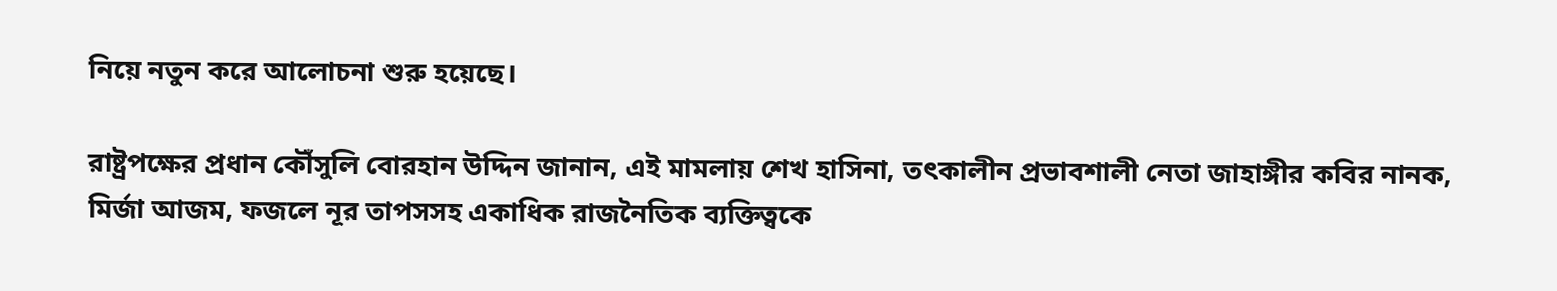নিয়ে নতুন করে আলোচনা শুরু হয়েছে।

রাষ্ট্রপক্ষের প্রধান কৌঁসুলি বোরহান উদ্দিন জানান, এই মামলায় শেখ হাসিনা, তৎকালীন প্রভাবশালী নেতা জাহাঙ্গীর কবির নানক, মির্জা আজম, ফজলে নূর তাপসসহ একাধিক রাজনৈতিক ব্যক্তিত্বকে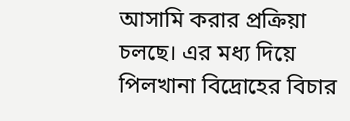আসামি করার প্রক্রিয়া চলছে। এর মধ্য দিয়ে পিলখানা বিদ্রোহের বিচার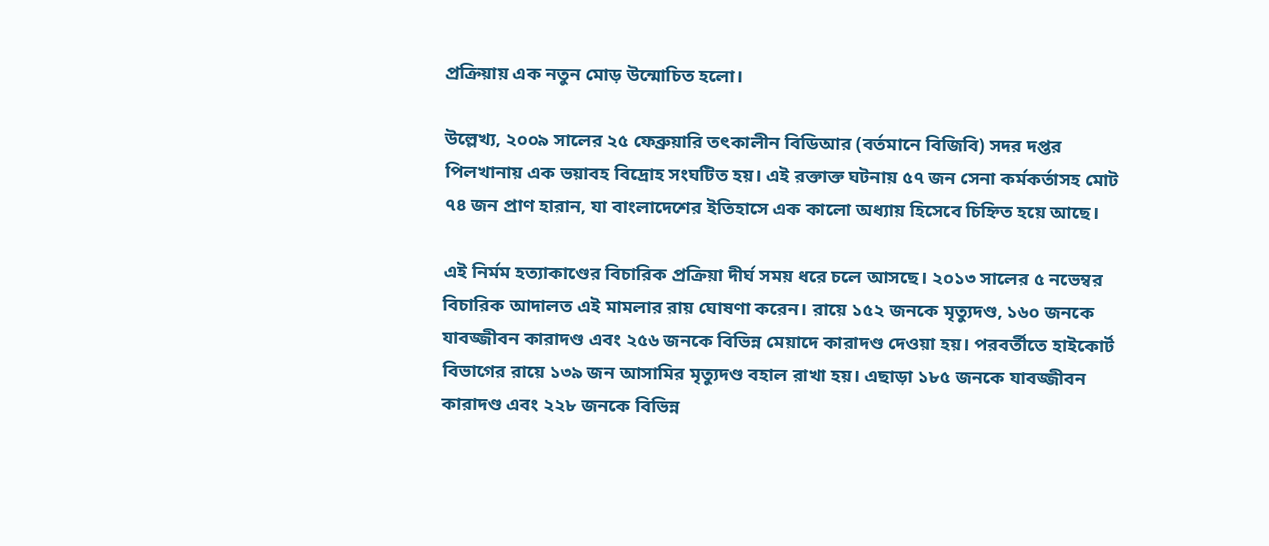প্রক্রিয়ায় এক নতুন মোড় উন্মোচিত হলো।

উল্লেখ্য, ২০০৯ সালের ২৫ ফেব্রুয়ারি তৎকালীন বিডিআর (বর্তমানে বিজিবি) সদর দপ্তর পিলখানায় এক ভয়াবহ বিদ্রোহ সংঘটিত হয়। এই রক্তাক্ত ঘটনায় ৫৭ জন সেনা কর্মকর্তাসহ মোট ৭৪ জন প্রাণ হারান, যা বাংলাদেশের ইতিহাসে এক কালো অধ্যায় হিসেবে চিহ্নিত হয়ে আছে।

এই নির্মম হত্যাকাণ্ডের বিচারিক প্রক্রিয়া দীর্ঘ সময় ধরে চলে আসছে। ২০১৩ সালের ৫ নভেম্বর বিচারিক আদালত এই মামলার রায় ঘোষণা করেন। রায়ে ১৫২ জনকে মৃত্যুদণ্ড, ১৬০ জনকে যাবজ্জীবন কারাদণ্ড এবং ২৫৬ জনকে বিভিন্ন মেয়াদে কারাদণ্ড দেওয়া হয়। পরবর্তীতে হাইকোর্ট বিভাগের রায়ে ১৩৯ জন আসামির মৃত্যুদণ্ড বহাল রাখা হয়। এছাড়া ১৮৫ জনকে যাবজ্জীবন কারাদণ্ড এবং ২২৮ জনকে বিভিন্ন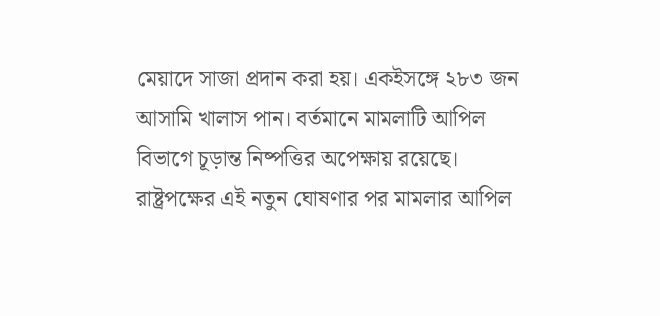মেয়াদে সাজা প্রদান করা হয়। একইসঙ্গে ২৮৩ জন আসামি খালাস পান। বর্তমানে মামলাটি আপিল বিভাগে চূড়ান্ত নিষ্পত্তির অপেক্ষায় রয়েছে। রাষ্ট্রপক্ষের এই নতুন ঘোষণার পর মামলার আপিল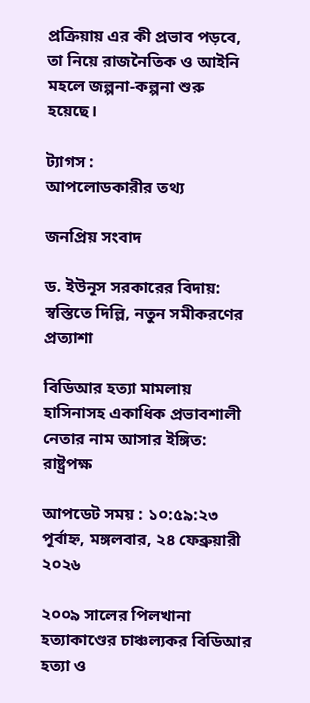প্রক্রিয়ায় এর কী প্রভাব পড়বে, তা নিয়ে রাজনৈতিক ও আইনি মহলে জল্পনা-কল্পনা শুরু হয়েছে।

ট্যাগস :
আপলোডকারীর তথ্য

জনপ্রিয় সংবাদ

ড. ইউনূস সরকারের বিদায়: স্বস্তিতে দিল্লি, নতুন সমীকরণের প্রত্যাশা

বিডিআর হত্যা মামলায় হাসিনাসহ একাধিক প্রভাবশালী নেতার নাম আসার ইঙ্গিত: রাষ্ট্রপক্ষ

আপডেট সময় : ১০:৫৯:২৩ পূর্বাহ্ন, মঙ্গলবার, ২৪ ফেব্রুয়ারী ২০২৬

২০০৯ সালের পিলখানা হত্যাকাণ্ডের চাঞ্চল্যকর বিডিআর হত্যা ও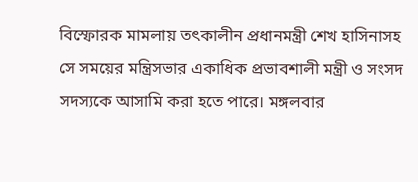বিস্ফোরক মামলায় তৎকালীন প্রধানমন্ত্রী শেখ হাসিনাসহ সে সময়ের মন্ত্রিসভার একাধিক প্রভাবশালী মন্ত্রী ও সংসদ সদস্যকে আসামি করা হতে পারে। মঙ্গলবার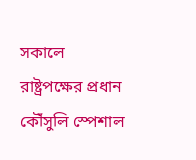সকালে রাষ্ট্রপক্ষের প্রধান কৌঁসুলি স্পেশাল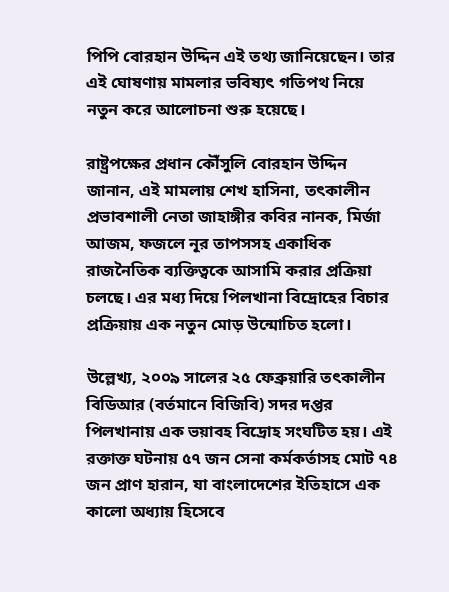পিপি বোরহান উদ্দিন এই তথ্য জানিয়েছেন। তার এই ঘোষণায় মামলার ভবিষ্যৎ গতিপথ নিয়ে নতুন করে আলোচনা শুরু হয়েছে।

রাষ্ট্রপক্ষের প্রধান কৌঁসুলি বোরহান উদ্দিন জানান, এই মামলায় শেখ হাসিনা, তৎকালীন প্রভাবশালী নেতা জাহাঙ্গীর কবির নানক, মির্জা আজম, ফজলে নূর তাপসসহ একাধিক রাজনৈতিক ব্যক্তিত্বকে আসামি করার প্রক্রিয়া চলছে। এর মধ্য দিয়ে পিলখানা বিদ্রোহের বিচার প্রক্রিয়ায় এক নতুন মোড় উন্মোচিত হলো।

উল্লেখ্য, ২০০৯ সালের ২৫ ফেব্রুয়ারি তৎকালীন বিডিআর (বর্তমানে বিজিবি) সদর দপ্তর পিলখানায় এক ভয়াবহ বিদ্রোহ সংঘটিত হয়। এই রক্তাক্ত ঘটনায় ৫৭ জন সেনা কর্মকর্তাসহ মোট ৭৪ জন প্রাণ হারান, যা বাংলাদেশের ইতিহাসে এক কালো অধ্যায় হিসেবে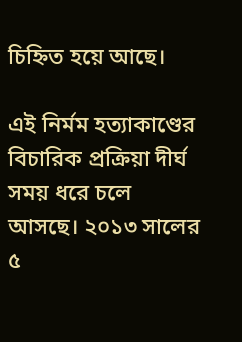চিহ্নিত হয়ে আছে।

এই নির্মম হত্যাকাণ্ডের বিচারিক প্রক্রিয়া দীর্ঘ সময় ধরে চলে আসছে। ২০১৩ সালের ৫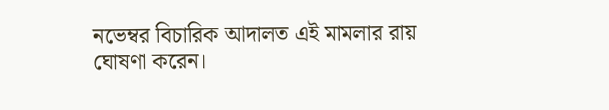নভেম্বর বিচারিক আদালত এই মামলার রায় ঘোষণা করেন।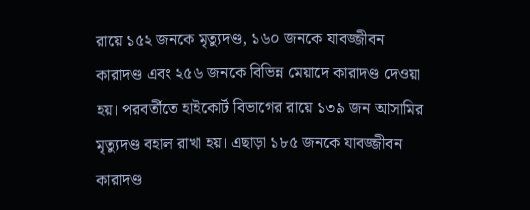রায়ে ১৫২ জনকে মৃত্যুদণ্ড, ১৬০ জনকে যাবজ্জীবন কারাদণ্ড এবং ২৫৬ জনকে বিভিন্ন মেয়াদে কারাদণ্ড দেওয়া হয়। পরবর্তীতে হাইকোর্ট বিভাগের রায়ে ১৩৯ জন আসামির মৃত্যুদণ্ড বহাল রাখা হয়। এছাড়া ১৮৫ জনকে যাবজ্জীবন কারাদণ্ড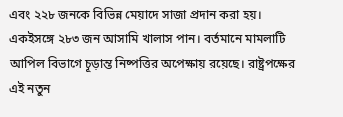এবং ২২৮ জনকে বিভিন্ন মেয়াদে সাজা প্রদান করা হয়। একইসঙ্গে ২৮৩ জন আসামি খালাস পান। বর্তমানে মামলাটি আপিল বিভাগে চূড়ান্ত নিষ্পত্তির অপেক্ষায় রয়েছে। রাষ্ট্রপক্ষের এই নতুন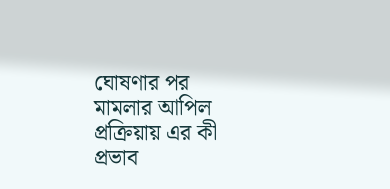ঘোষণার পর মামলার আপিল প্রক্রিয়ায় এর কী প্রভাব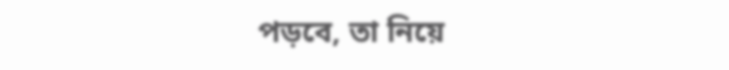পড়বে, তা নিয়ে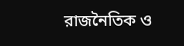রাজনৈতিক ও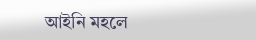আইনি মহলে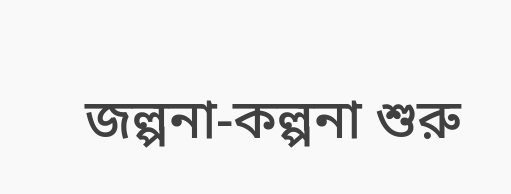জল্পনা-কল্পনা শুরু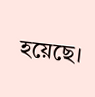হয়েছে।